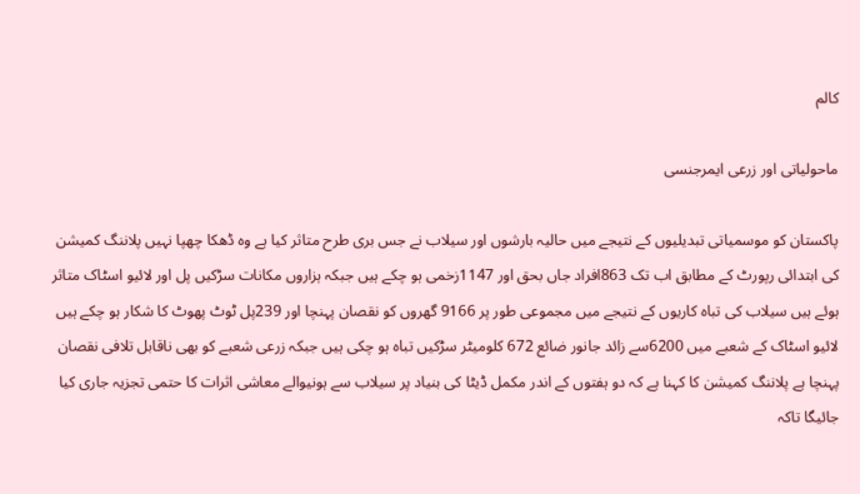کالم

ماحولیاتی اور زرعی ایمرجنسی

پاکستان کو موسمیاتی تبدیلیوں کے نتیجے میں حالیہ بارشوں اور سیلاب نے جس بری طرح متاثر کیا ہے وہ ڈھکا چھپا نہیں پلاننگ کمیشن کی ابتدائی رپورٹ کے مطابق اب تک 863افراد جاں بحق اور 1147زخمی ہو چکے ہیں جبکہ ہزاروں مکانات سڑکیں پل اور لائیو اسٹاک متاثر ہوئے ہیں سیلاب کی تباہ کاریوں کے نتیجے میں مجموعی طور پر 9166 گھروں کو نقصان پہنچا اور 239پل ٹوٹ پھوٹ کا شکار ہو چکے ہیں لائیو اسٹاک کے شعبے میں 6200سے زائد جانور ضائع 672 کلومیٹر سڑکیں تباہ ہو چکی ہیں جبکہ زرعی شعبے کو بھی ناقابل تلافی نقصان پہنچا ہے پلاننگ کمیشن کا کہنا ہے کہ دو ہفتوں کے اندر مکمل ڈیٹا کی بنیاد پر سیلاب سے ہونیوالے معاشی اثرات کا حتمی تجزیہ جاری کیا جائیگا تاکہ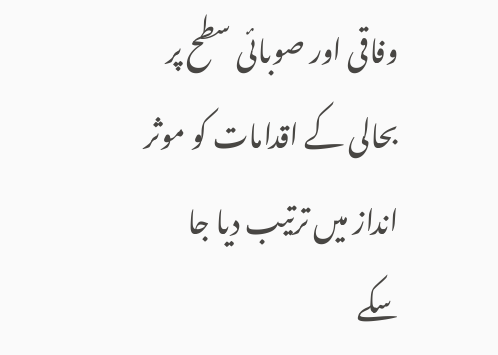وفاقی اور صوبائی سطح پر بحالی کے اقدامات کو موثر انداز میں ترتیب دیا جا سکے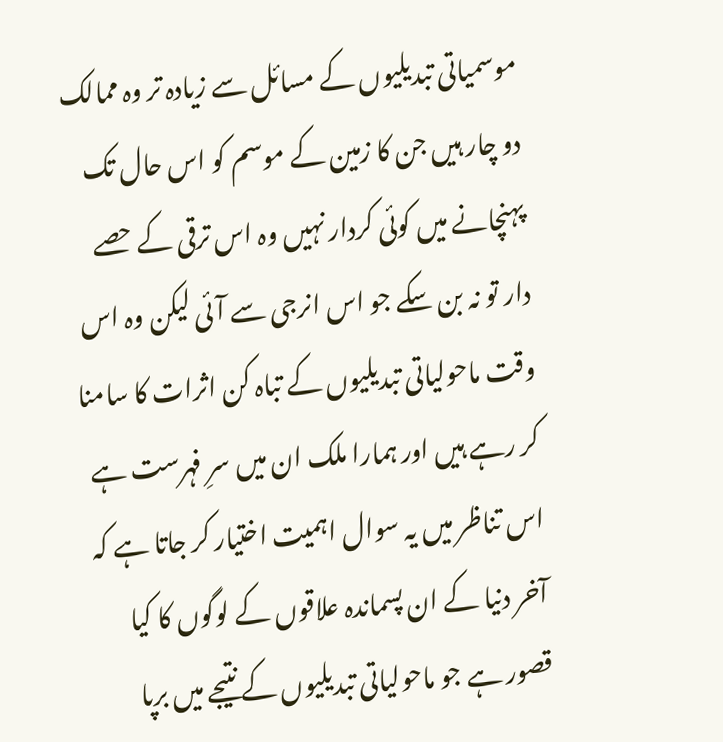موسمیاتی تبدیلیوں کے مسائل سے زیادہ تر وہ ممالک دو چار ہیں جن کا زمین کے موسم کو اس حال تک پہنچانے میں کوئی کردار نہیں وہ اس ترقی کے حصے دار تو نہ بن سکے جو اس انرجی سے آئی لیکن وہ اس وقت ماحولیاتی تبدیلیوں کے تباہ کن اثرات کا سامنا کر رہے ہیں اور ہمارا ملک ان میں سرِ فہرست ہے اس تناظر میں یہ سوال اہمیت اختیار کر جاتا ہے کہ آخر دنیا کے ان پسماندہ علاقوں کے لوگوں کا کیا قصور ہے جو ماحولیاتی تبدیلیوں کے نتیجے میں برپا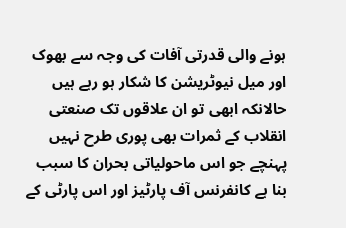ہونے والی قدرتی آفات کی وجہ سے بھوک اور میل نیوٹریشن کا شکار ہو رہے ہیں حالانکہ ابھی تو ان علاقوں تک صنعتی انقلاب کے ثمرات بھی پوری طرح نہیں پہنچے جو اس ماحولیاتی بحران کا سبب بنا ہے کانفرنس آف پارٹیز اور اس پارٹی کے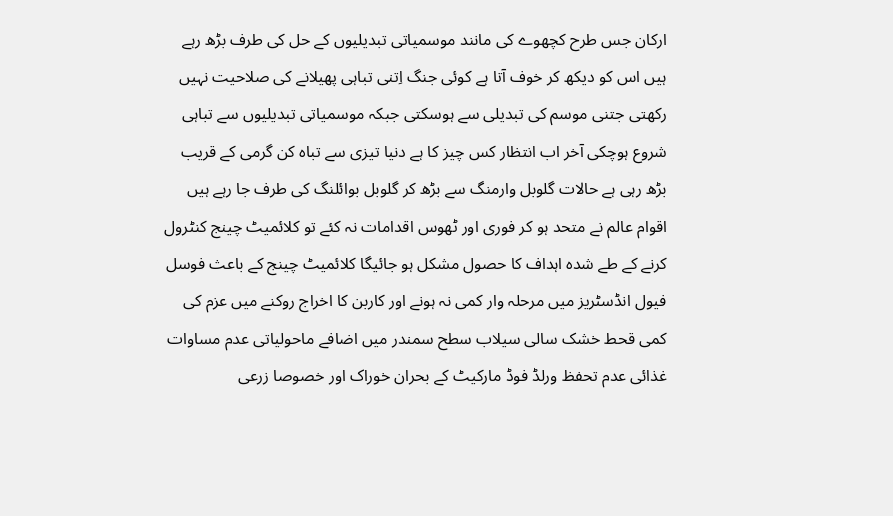ارکان جس طرح کچھوے کی مانند موسمیاتی تبدیلیوں کے حل کی طرف بڑھ رہے ہیں اس کو دیکھ کر خوف آتا ہے کوئی جنگ اِتنی تباہی پھیلانے کی صلاحیت نہیں رکھتی جتنی موسم کی تبدیلی سے ہوسکتی جبکہ موسمیاتی تبدیلیوں سے تباہی شروع ہوچکی آخر اب انتظار کس چیز کا ہے دنیا تیزی سے تباہ کن گرمی کے قریب بڑھ رہی ہے حالات گلوبل وارمنگ سے بڑھ کر گلوبل بوائلنگ کی طرف جا رہے ہیں اقوام عالم نے متحد ہو کر فوری اور ٹھوس اقدامات نہ کئے تو کلائمیٹ چینج کنٹرول کرنے کے طے شدہ اہداف کا حصول مشکل ہو جائیگا کلائمیٹ چینج کے باعث فوسل فیول انڈسٹریز میں مرحلہ وار کمی نہ ہونے اور کاربن کا اخراج روکنے میں عزم کی کمی قحط خشک سالی سیلاب سطح سمندر میں اضافے ماحولیاتی عدم مساوات غذائی عدم تحفظ ورلڈ فوڈ مارکیٹ کے بحران خوراک اور خصوصا زرعی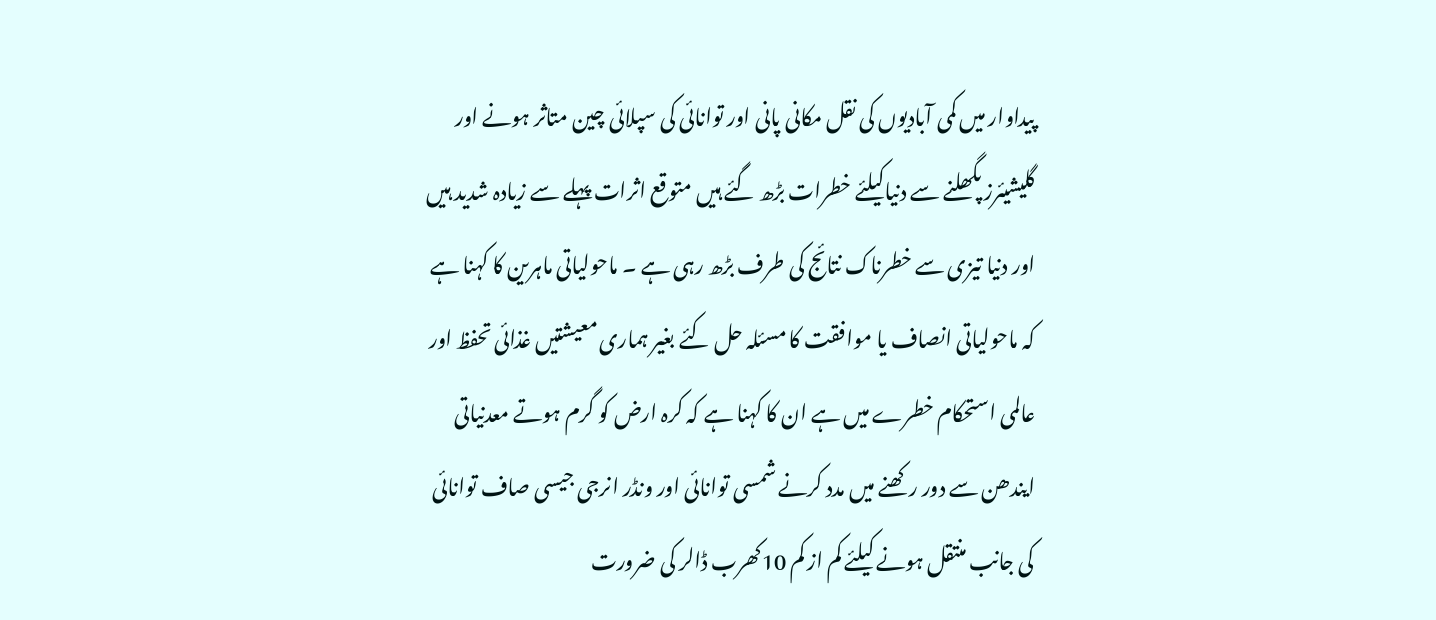پیداوار میں کمی آبادیوں کی نقل مکانی پانی اور توانائی کی سپلائی چین متاثر ہونے اور گلیشیئرز پگھلنے سے دنیاکیلئے خطرات بڑھ گئے ہیں متوقع اثرات پہلے سے زیادہ شدید ہیں اور دنیا تیزی سے خطرناک نتائج کی طرف بڑھ رہی ہے ۔ ماحولیاتی ماہرین کا کہنا ہے کہ ماحولیاتی انصاف یا موافقت کا مسئلہ حل کئے بغیر ہماری معیشتیں غذائی تحفظ اور عالمی استحکام خطرے میں ہے ان کا کہنا ہے کہ کرہ ارض کو گرم ہوتے معدنیاتی ایندھن سے دور رکھنے میں مدد کرنے شمسی توانائی اور ونڈر انرجی جیسی صاف توانائی کی جانب منتقل ہونے کیلئے کم از کم 10کھرب ڈالر کی ضرورت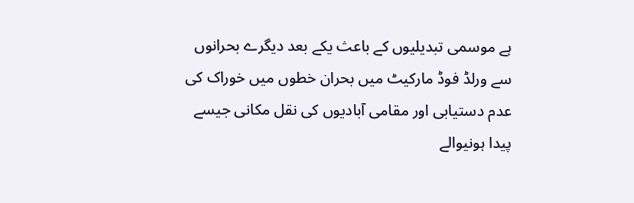ہے موسمی تبدیلیوں کے باعث یکے بعد دیگرے بحرانوں سے ورلڈ فوڈ مارکیٹ میں بحران خطوں میں خوراک کی عدم دستیابی اور مقامی آبادیوں کی نقل مکانی جیسے پیدا ہونیوالے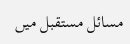مسائل مستقبل میں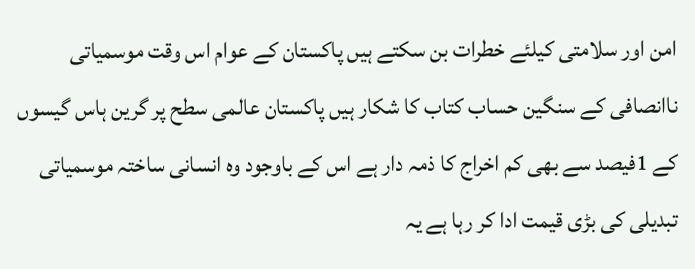امن اور سلامتی کیلئے خطرات بن سکتے ہیں پاکستان کے عوام اس وقت موسمیاتی ناانصافی کے سنگین حساب کتاب کا شکار ہیں پاکستان عالمی سطح پر گرین ہاس گیسوں کے 1فیصد سے بھی کم اخراج کا ذمہ دار ہے اس کے باوجود وہ انسانی ساختہ موسمیاتی تبدیلی کی بڑی قیمت ادا کر رہا ہے یہ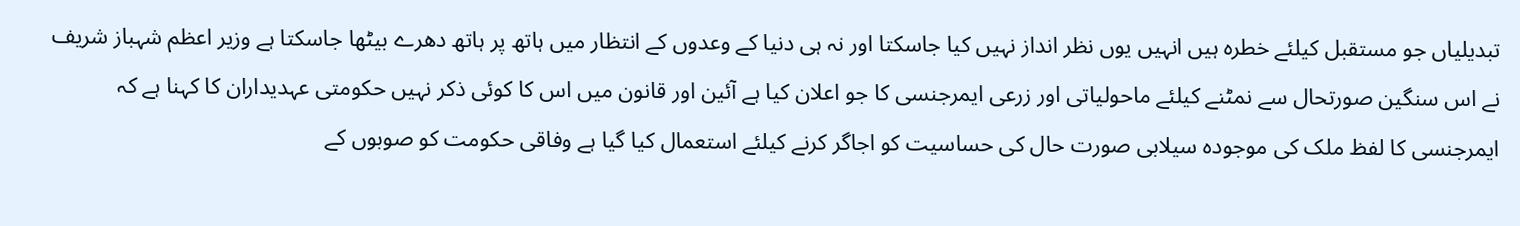تبدیلیاں جو مستقبل کیلئے خطرہ ہیں انہیں یوں نظر انداز نہیں کیا جاسکتا اور نہ ہی دنیا کے وعدوں کے انتظار میں ہاتھ پر ہاتھ دھرے بیٹھا جاسکتا ہے وزیر اعظم شہباز شریف نے اس سنگین صورتحال سے نمٹنے کیلئے ماحولیاتی اور زرعی ایمرجنسی کا جو اعلان کیا ہے آئین اور قانون میں اس کا کوئی ذکر نہیں حکومتی عہدیداران کا کہنا ہے کہ ایمرجنسی کا لفظ ملک کی موجودہ سیلابی صورت حال کی حساسیت کو اجاگر کرنے کیلئے استعمال کیا گیا ہے وفاقی حکومت کو صوبوں کے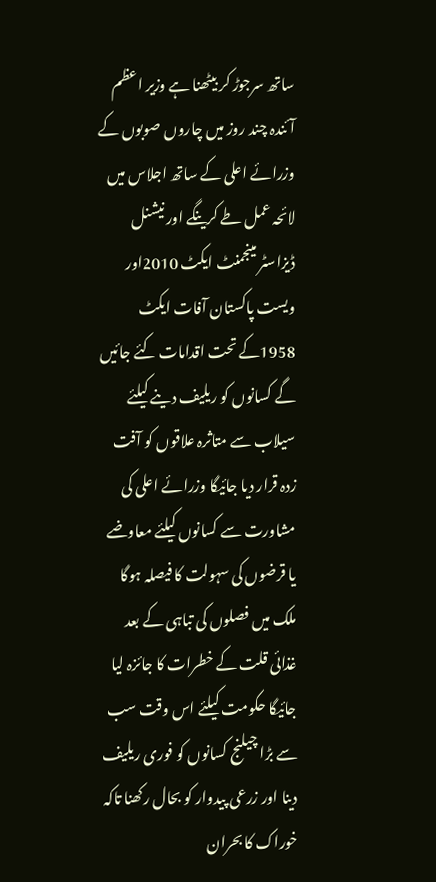ساتھ سرجوڑ کر بیٹھنا ہے وزیر اعظم آئندہ چند روز میں چاروں صوبوں کے وزرائے اعلی کے ساتھ اجلاس میں لائحہ عمل طے کرینگے اور نیشنل ڈیزاسٹر مینجمنٹ ایکٹ 2010اور ویست پاکستان آفات ایکٹ 1958کے تحت اقدامات کئے جائیں گے کسانوں کو ریلیف دینے کیلئے سیلاب سے متاثرہ علاقوں کو آفت زدہ قرار دیا جائیگا وزرائے اعلی کی مشاورت سے کسانوں کیلئے معاوضے یا قرضوں کی سہولت کا فیصلہ ہوگا ملک میں فصلوں کی تباہی کے بعد غذائی قلت کے خطرات کا جائزہ لیا جائیگا حکومت کیلئے اس وقت سب سے بڑا چیلنج کسانوں کو فوری ریلیف دینا اور زرعی پیدوار کو بحال رکھنا تاکہ خوراک کا بحران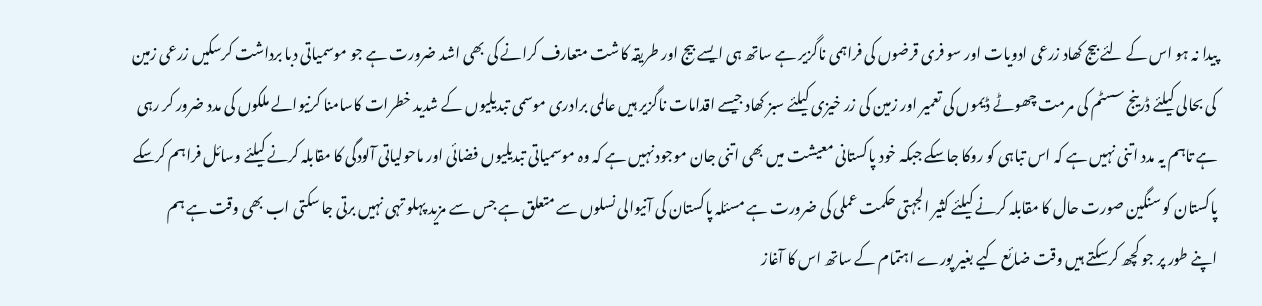پیدا نہ ہو اس کے لئے بیج کھاد زرعی ادویات اور سو فری قرضوں کی فراہمی ناگزیر ہے ساتھ ہی ایسے بیج اور طریقہ کاشت متعارف کرانے کی بھی اشد ضرورت ہے جو موسمیاتی دبا برداشت کرسکیں زرعی زمین کی بحالی کیلئے ڈرینج سسٹم کی مرمت چھوٹے ڈیموں کی تعمیر اور زمین کی زر خیزی کیلئے سبز کھاد جیسے اقدامات ناگزیر ہیں عالمی برادری موسمی تبدیلیوں کے شدید خطرات کاسامنا کرنیوالے ملکوں کی مدد ضرور کر رہی ہے تاہم یہ مدد اتنی نہیں ہے کہ اس تباہی کو روکا جاسکے جبکہ خود پاکستانی معیشت میں بھی اتنی جان موجود نہیں ہے کہ وہ موسمیاتی تبدیلیوں فضائی اور ماحولیاتی آلودگی کا مقابلہ کرنے کیلئے وسائل فراہم کرسکے پاکستان کو سنگین صورت حال کا مقابلہ کرنے کیلئے کثیر الجہتی حکمت عملی کی ضرورت ہے مسئلہ پاکستان کی آنیوالی نسلوں سے متعلق ہے جس سے مزید پہلو تہی نہیں برتی جا سکتی اب بھی وقت ہے ہم اپنے طور پر جو کچھ کرسکتے ہیں وقت ضائع کیے بغیر پورے اہتمام کے ساتھ اس کا آغاز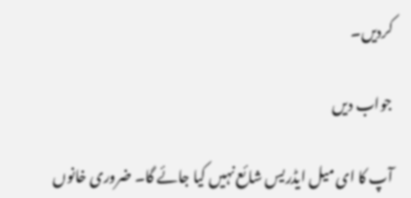کردیں۔

جواب دیں

آپ کا ای میل ایڈریس شائع نہیں کیا جائے گا۔ ضروری خانوں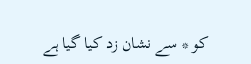کو * سے نشان زد کیا گیا ہے